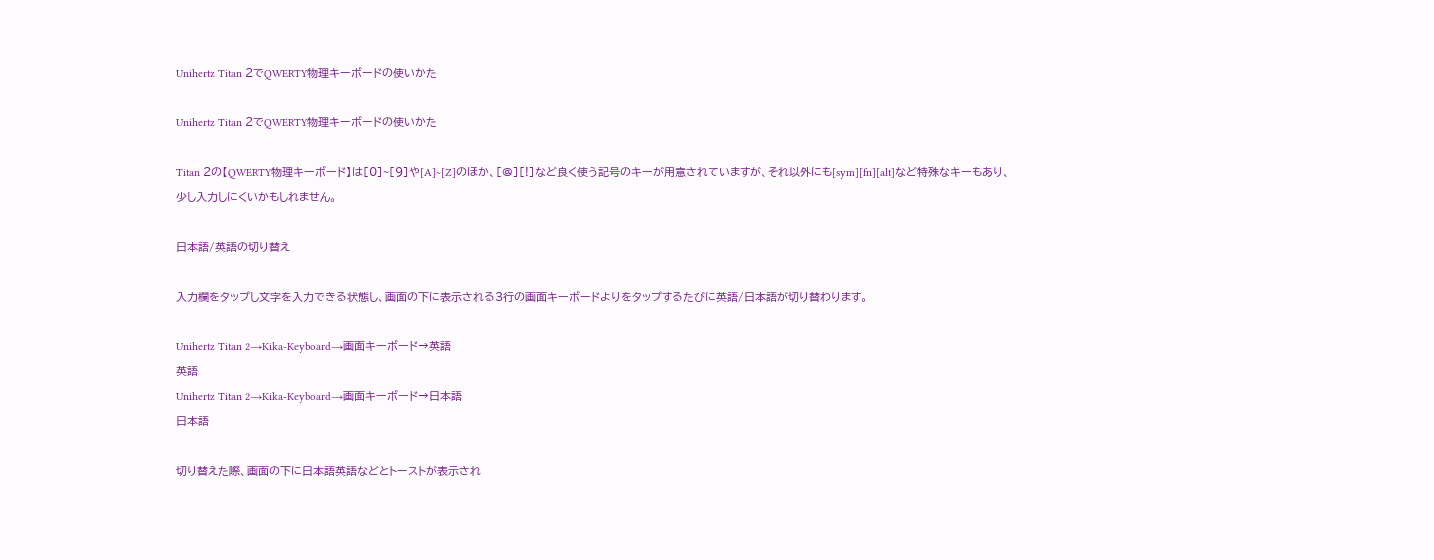Unihertz Titan 2でQWERTY物理キーボードの使いかた

Unihertz Titan 2でQWERTY物理キーボードの使いかた

Titan 2の【QWERTY物理キーボード】は[0]~[9]や[A]~[Z]のほか、[@][!]など良く使う記号のキーが用意されていますが、それ以外にも[sym][fn][alt]など特殊なキーもあり、少し入力しにくいかもしれません。

日本語/英語の切り替え

入力欄をタップし文字を入力できる状態し、画面の下に表示される3行の画面キーボードよりをタップするたびに英語/日本語が切り替わります。

Unihertz Titan 2→Kika-Keyboard→画面キーボード→英語
英語
Unihertz Titan 2→Kika-Keyboard→画面キーボード→日本語
日本語

切り替えた際、画面の下に日本語英語などとトーストが表示され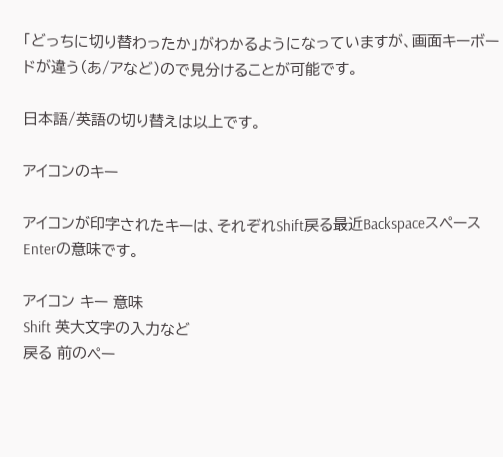「どっちに切り替わったか」がわかるようになっていますが、画面キーボードが違う(あ/アなど)ので見分けることが可能です。

日本語/英語の切り替えは以上です。

アイコンのキー

アイコンが印字されたキーは、それぞれShift戻る最近BackspaceスペースEnterの意味です。

アイコン キー 意味
Shift 英大文字の入力など
戻る 前のペー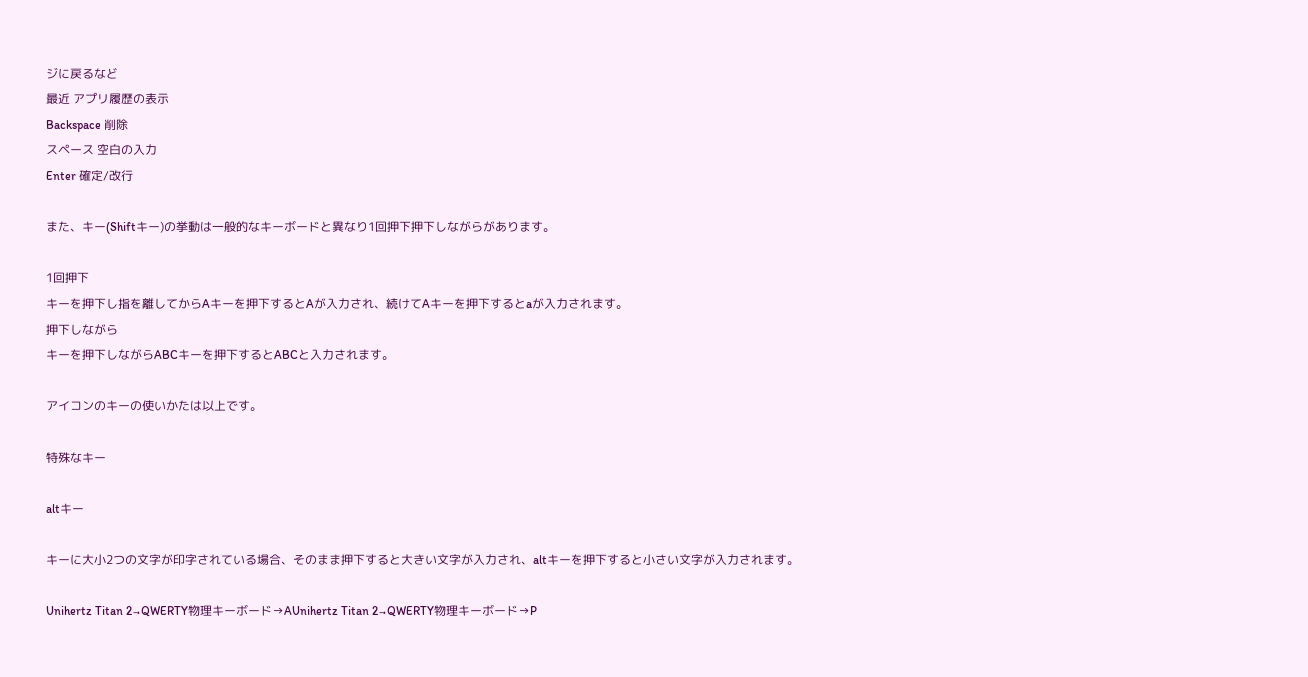ジに戻るなど
最近 アプリ履歴の表示
Backspace 削除
スペース 空白の入力
Enter 確定/改行

また、キー(Shiftキー)の挙動は一般的なキーボードと異なり1回押下押下しながらがあります。

1回押下
キーを押下し指を離してからAキーを押下するとAが入力され、続けてAキーを押下するとaが入力されます。
押下しながら
キーを押下しながらABCキーを押下するとABCと入力されます。

アイコンのキーの使いかたは以上です。

特殊なキー

altキー

キーに大小2つの文字が印字されている場合、そのまま押下すると大きい文字が入力され、altキーを押下すると小さい文字が入力されます。

Unihertz Titan 2→QWERTY物理キーボード→AUnihertz Titan 2→QWERTY物理キーボード→P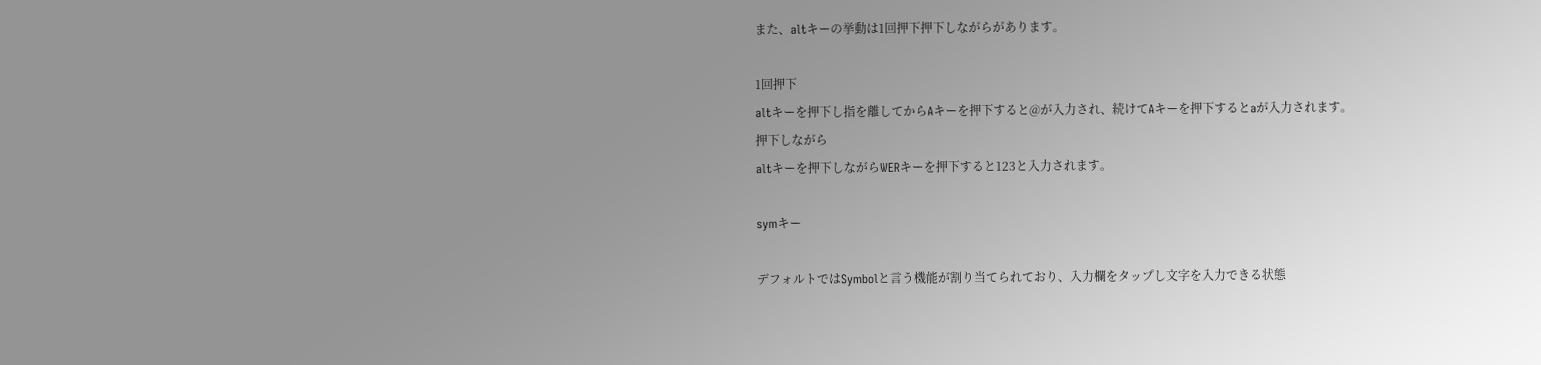また、altキーの挙動は1回押下押下しながらがあります。

1回押下
altキーを押下し指を離してからAキーを押下すると@が入力され、続けてAキーを押下するとaが入力されます。
押下しながら
altキーを押下しながらWERキーを押下すると123と入力されます。

symキー

デフォルトではSymbolと言う機能が割り当てられており、入力欄をタップし文字を入力できる状態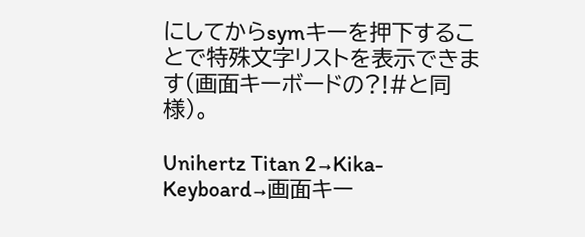にしてからsymキーを押下することで特殊文字リストを表示できます(画面キーボードの?!#と同様)。

Unihertz Titan 2→Kika-Keyboard→画面キー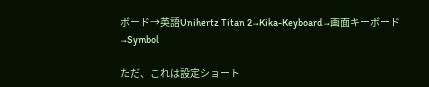ボード→英語Unihertz Titan 2→Kika-Keyboard→画面キーボード→Symbol

ただ、これは設定ショート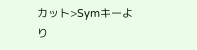カット>Symキーより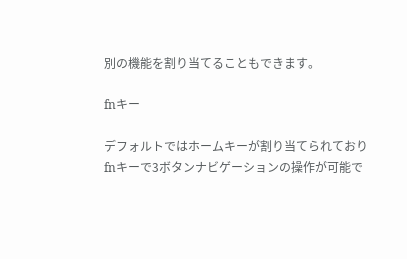別の機能を割り当てることもできます。

fnキー

デフォルトではホームキーが割り当てられておりfnキーで3ボタンナビゲーションの操作が可能で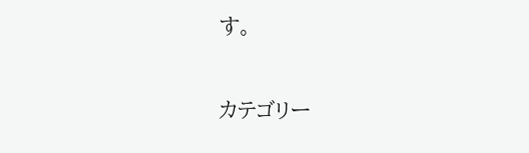す。

カテゴリー